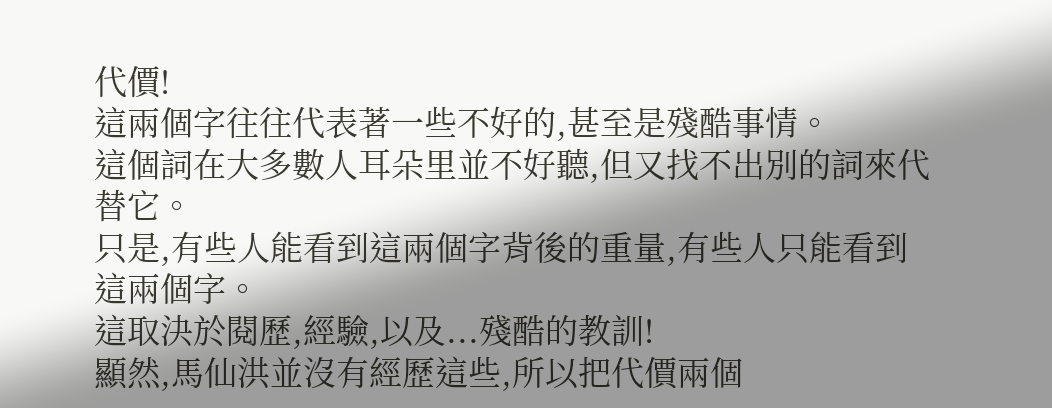代價!
這兩個字往往代表著一些不好的,甚至是殘酷事情。
這個詞在大多數人耳朵里並不好聽,但又找不出別的詞來代替它。
只是,有些人能看到這兩個字背後的重量,有些人只能看到這兩個字。
這取決於閱歷,經驗,以及...殘酷的教訓!
顯然,馬仙洪並沒有經歷這些,所以把代價兩個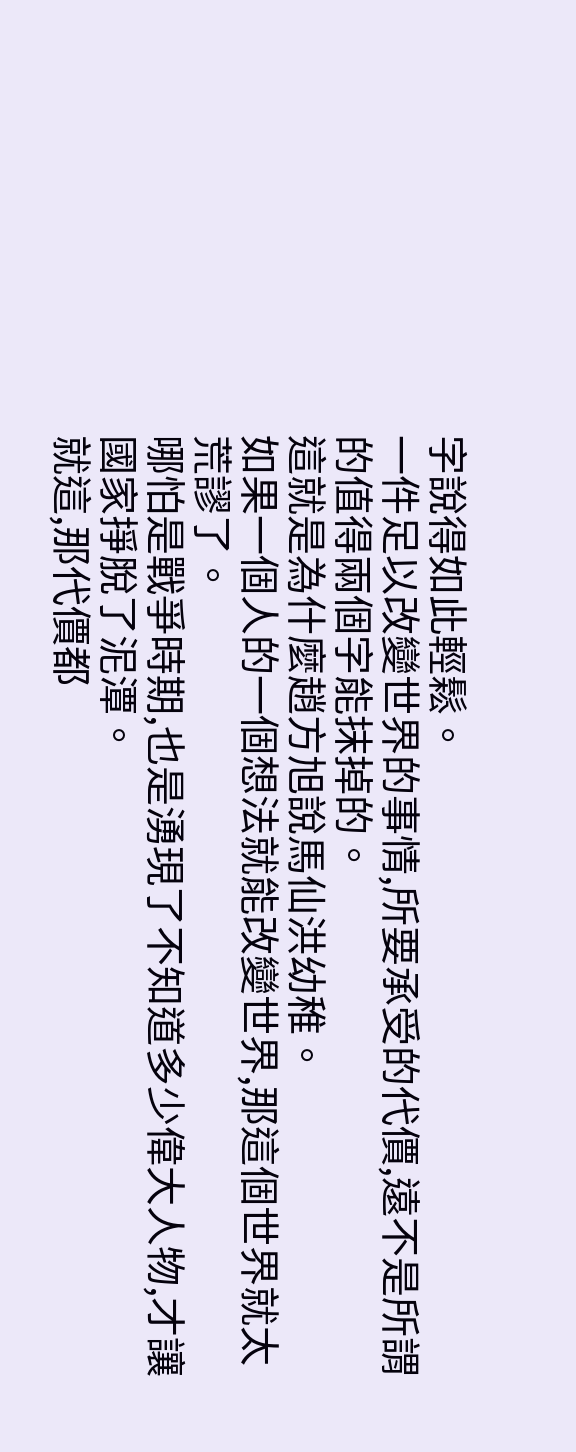字說得如此輕鬆。
一件足以改變世界的事情,所要承受的代價,遠不是所謂的值得兩個字能抹掉的。
這就是為什麼趙方旭說馬仙洪幼稚。
如果一個人的一個想法就能改變世界,那這個世界就太荒謬了。
哪怕是戰爭時期,也是湧現了不知道多少偉大人物,才讓國家掙脫了泥潭。
就這,那代價都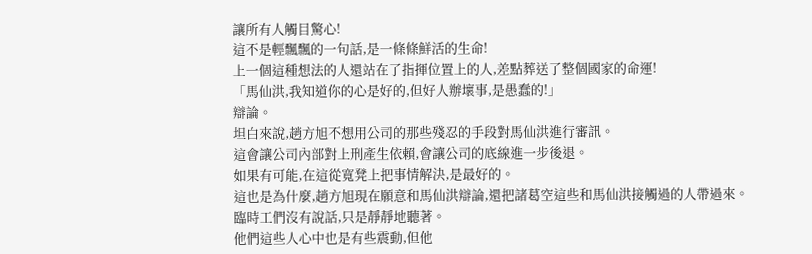讓所有人觸目驚心!
這不是輕飄飄的一句話,是一條條鮮活的生命!
上一個這種想法的人還站在了指揮位置上的人,差點葬送了整個國家的命運!
「馬仙洪,我知道你的心是好的,但好人辦壞事,是愚蠢的!」
辯論。
坦白來說,趙方旭不想用公司的那些殘忍的手段對馬仙洪進行審訊。
這會讓公司內部對上刑產生依賴,會讓公司的底線進一步後退。
如果有可能,在這從寬凳上把事情解決,是最好的。
這也是為什麼,趙方旭現在願意和馬仙洪辯論,還把諸葛空這些和馬仙洪接觸過的人帶過來。
臨時工們沒有說話,只是靜靜地聽著。
他們這些人心中也是有些震動,但他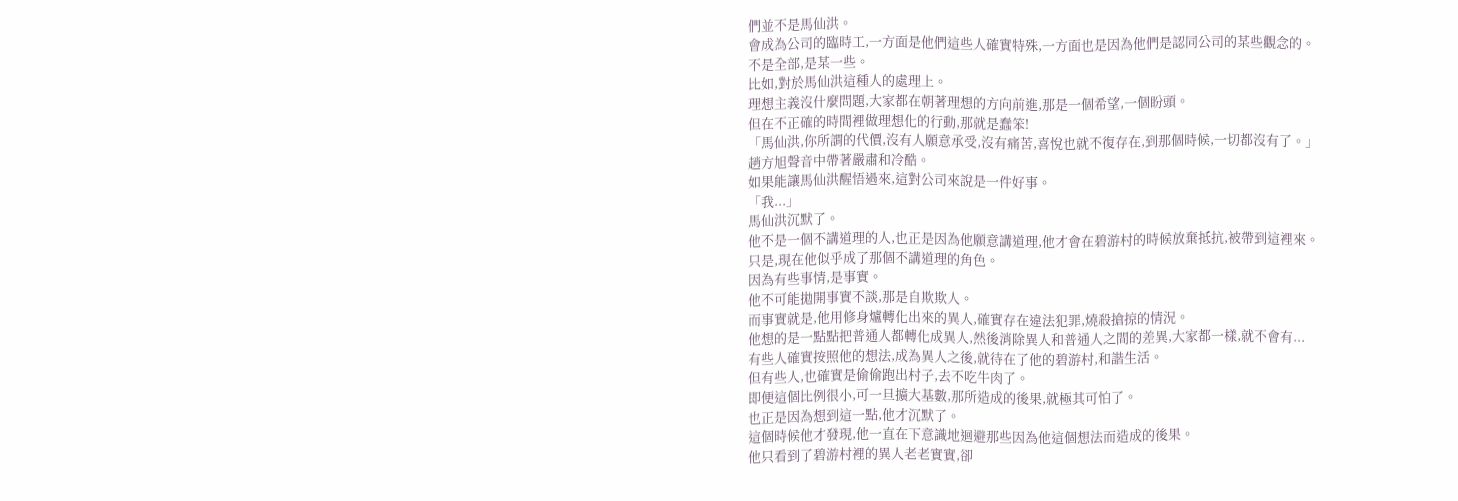們並不是馬仙洪。
會成為公司的臨時工,一方面是他們這些人確實特殊,一方面也是因為他們是認同公司的某些觀念的。
不是全部,是某一些。
比如,對於馬仙洪這種人的處理上。
理想主義沒什麼問題,大家都在朝著理想的方向前進,那是一個希望,一個盼頭。
但在不正確的時間裡做理想化的行動,那就是蠢笨!
「馬仙洪,你所謂的代價,沒有人願意承受,沒有痛苦,喜悅也就不復存在,到那個時候,一切都沒有了。」
趙方旭聲音中帶著嚴肅和冷酷。
如果能讓馬仙洪醒悟過來,這對公司來說是一件好事。
「我...」
馬仙洪沉默了。
他不是一個不講道理的人,也正是因為他願意講道理,他才會在碧游村的時候放棄抵抗,被帶到這裡來。
只是,現在他似乎成了那個不講道理的角色。
因為有些事情,是事實。
他不可能拋開事實不談,那是自欺欺人。
而事實就是,他用修身爐轉化出來的異人,確實存在違法犯罪,燒殺搶掠的情況。
他想的是一點點把普通人都轉化成異人,然後消除異人和普通人之間的差異,大家都一樣,就不會有...
有些人確實按照他的想法,成為異人之後,就待在了他的碧游村,和諧生活。
但有些人,也確實是偷偷跑出村子,去不吃牛肉了。
即便這個比例很小,可一旦擴大基數,那所造成的後果,就極其可怕了。
也正是因為想到這一點,他才沉默了。
這個時候他才發現,他一直在下意識地迴避那些因為他這個想法而造成的後果。
他只看到了碧游村裡的異人老老實實,卻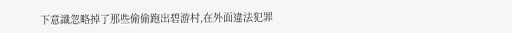下意識忽略掉了那些偷偷跑出碧游村,在外面違法犯罪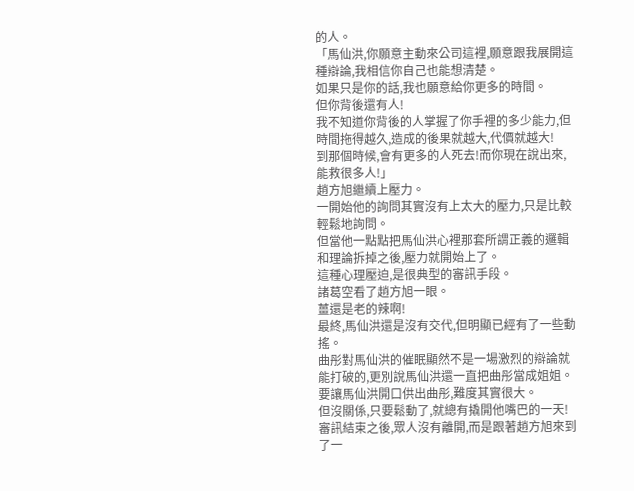的人。
「馬仙洪,你願意主動來公司這裡,願意跟我展開這種辯論,我相信你自己也能想清楚。
如果只是你的話,我也願意給你更多的時間。
但你背後還有人!
我不知道你背後的人掌握了你手裡的多少能力,但時間拖得越久,造成的後果就越大,代價就越大!
到那個時候,會有更多的人死去!而你現在說出來,能救很多人!」
趙方旭繼續上壓力。
一開始他的詢問其實沒有上太大的壓力,只是比較輕鬆地詢問。
但當他一點點把馬仙洪心裡那套所謂正義的邏輯和理論拆掉之後,壓力就開始上了。
這種心理壓迫,是很典型的審訊手段。
諸葛空看了趙方旭一眼。
薑還是老的辣啊!
最終,馬仙洪還是沒有交代,但明顯已經有了一些動搖。
曲彤對馬仙洪的催眠顯然不是一場激烈的辯論就能打破的,更別說馬仙洪還一直把曲彤當成姐姐。
要讓馬仙洪開口供出曲彤,難度其實很大。
但沒關係,只要鬆動了,就總有撬開他嘴巴的一天!
審訊結束之後,眾人沒有離開,而是跟著趙方旭來到了一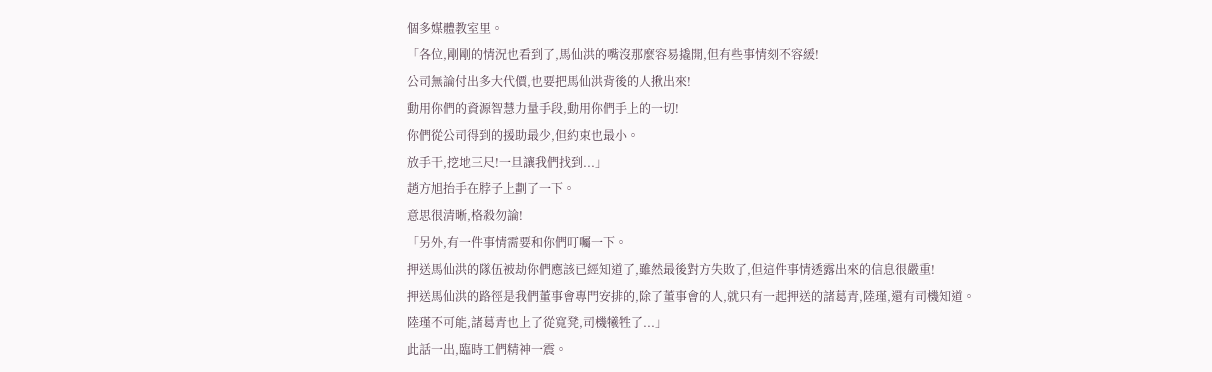個多媒體教室里。
「各位,剛剛的情況也看到了,馬仙洪的嘴沒那麼容易撬開,但有些事情刻不容緩!
公司無論付出多大代價,也要把馬仙洪背後的人揪出來!
動用你們的資源智慧力量手段,動用你們手上的一切!
你們從公司得到的援助最少,但約束也最小。
放手干,挖地三尺!一旦讓我們找到...」
趙方旭抬手在脖子上劃了一下。
意思很清晰,格殺勿論!
「另外,有一件事情需要和你們叮囑一下。
押送馬仙洪的隊伍被劫你們應該已經知道了,雖然最後對方失敗了,但這件事情透露出來的信息很嚴重!
押送馬仙洪的路徑是我們董事會專門安排的,除了董事會的人,就只有一起押送的諸葛青,陸瑾,還有司機知道。
陸瑾不可能,諸葛青也上了從寬凳,司機犧牲了...」
此話一出,臨時工們精神一震。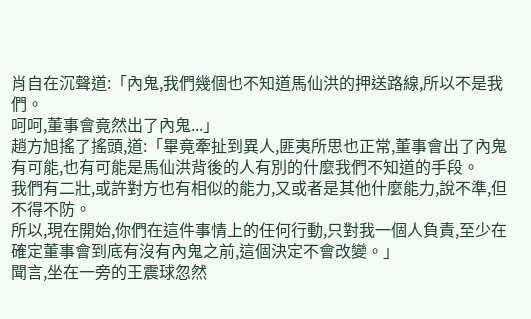肖自在沉聲道:「內鬼,我們幾個也不知道馬仙洪的押送路線,所以不是我們。
呵呵,董事會竟然出了內鬼...」
趙方旭搖了搖頭,道:「畢竟牽扯到異人,匪夷所思也正常,董事會出了內鬼有可能,也有可能是馬仙洪背後的人有別的什麼我們不知道的手段。
我們有二壯,或許對方也有相似的能力,又或者是其他什麼能力,說不準,但不得不防。
所以,現在開始,你們在這件事情上的任何行動,只對我一個人負責,至少在確定董事會到底有沒有內鬼之前,這個決定不會改變。」
聞言,坐在一旁的王震球忽然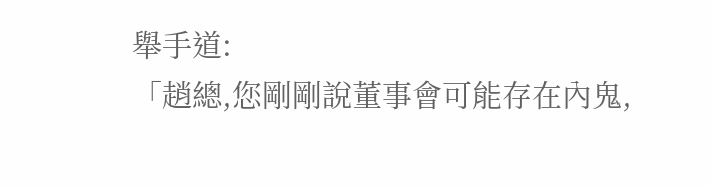舉手道:
「趙總,您剛剛說董事會可能存在內鬼,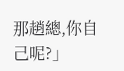那趙總,你自己呢?」